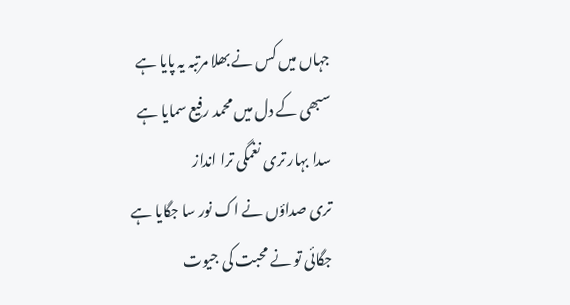جہاں میں کس نے بھلا مرتبہ یہ پایا ہے
سبھی کے دل میں محمد رفیع سمایا ہے
سدا بہار تری نغمگی ترا انداز
تری صداؤں نے اک نور سا جگایا ہے
جگائی تو نے محبت کی جیوت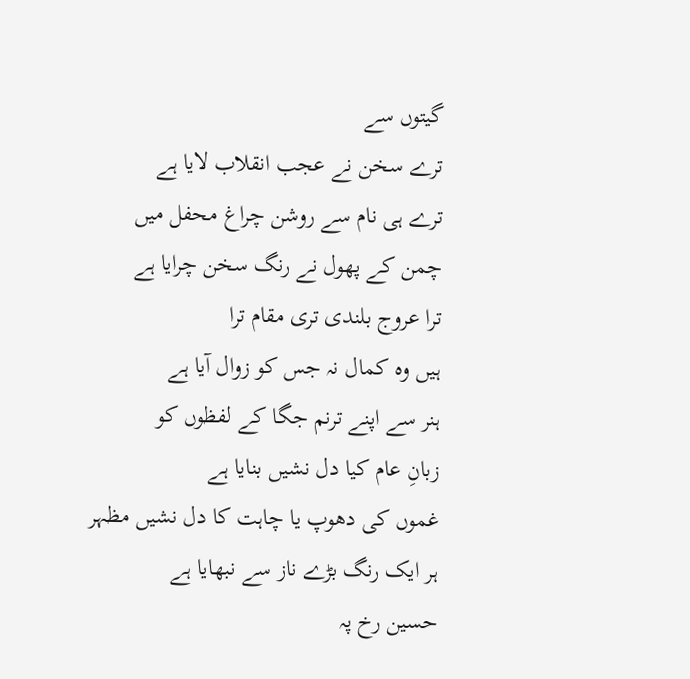گیتوں سے
ترے سخن نے عجب انقلاب لایا ہے
ترے ہی نام سے روشن چراغ محفل میں
چمن کے پھول نے رنگ سخن چرایا ہے
ترا عروج بلندی تری مقام ترا
ہیں وہ کمال نہ جس کو زوال آیا ہے
ہنر سے اپنے ترنم جگا کے لفظوں کو
زبانِ عام کیا دل نشیں بنایا ہے
غموں کی دھوپ یا چاہت کا دل نشیں مظہر
ہر ایک رنگ بڑے ناز سے نبھایا ہے
حسین رخ پہ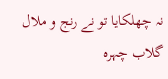نہ چھلکایا تو نے رنج و ملال
گلاب چہرہ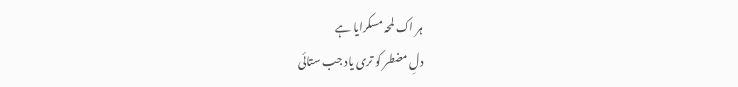ہر اک لمحہ مسکرایا ہے
دلِ مضطر کو تری یاد جب ستائی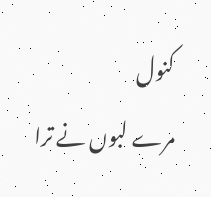کنول
مرے لبوں نے ترا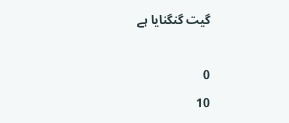گیت گنگنایا ہے

0
10